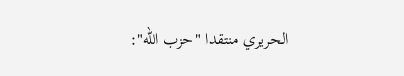الحريري منتقدا "حزب الله":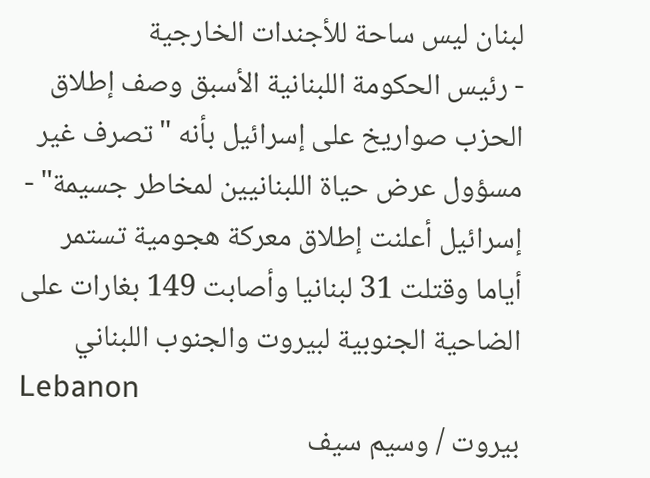لبنان ليس ساحة للأجندات الخارجية
- رئيس الحكومة اللبنانية الأسبق وصف إطلاق الحزب صواريخ على إسرائيل بأنه "تصرف غير مسؤول عرض حياة اللبنانيين لمخاطر جسيمة" - إسرائيل أعلنت إطلاق معركة هجومية تستمر أياما وقتلت 31 لبنانيا وأصابت 149 بغارات على الضاحية الجنوبية لبيروت والجنوب اللبناني
Lebanon
بيروت / وسيم سيف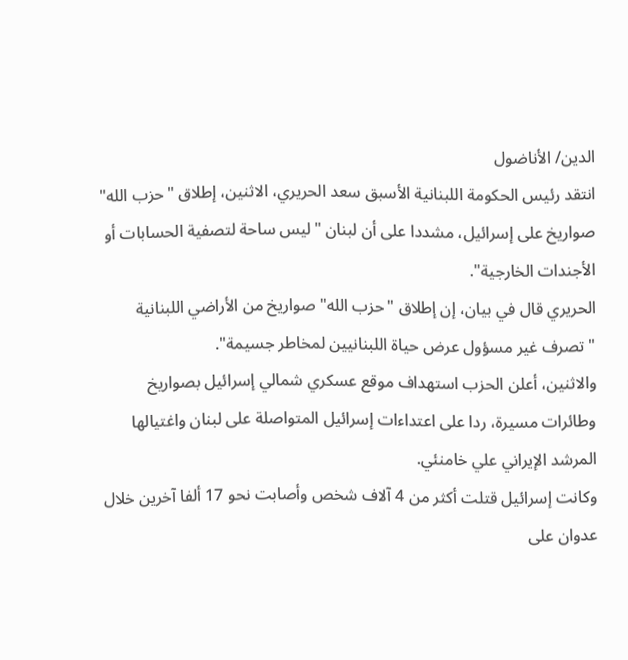الدين/ الأناضول
انتقد رئيس الحكومة اللبنانية الأسبق سعد الحريري، الاثنين، إطلاق "حزب الله" صواريخ على إسرائيل، مشددا على أن لبنان "ليس ساحة لتصفية الحسابات أو الأجندات الخارجية".
الحريري قال في بيان، إن إطلاق "حزب الله" صواريخ من الأراضي اللبنانية "تصرف غير مسؤول عرض حياة اللبنانيين لمخاطر جسيمة".
والاثنين، أعلن الحزب استهداف موقع عسكري شمالي إسرائيل بصواريخ وطائرات مسيرة، ردا على اعتداءات إسرائيل المتواصلة على لبنان واغتيالها المرشد الإيراني علي خامنئي.
وكانت إسرائيل قتلت أكثر من 4 آلاف شخص وأصابت نحو 17 ألفا آخرين خلال عدوان على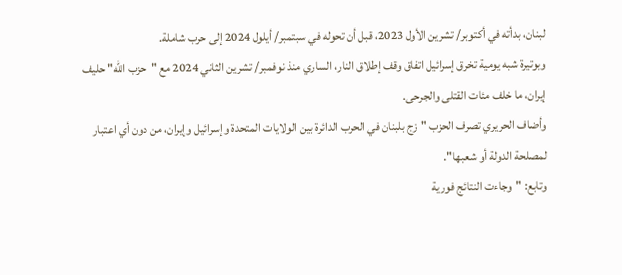لبنان، بدأته في أكتوبر/ تشرين الأول 2023، قبل أن تحوله في سبتمبر/ أيلول 2024 إلى حرب شاملة.
وبوتيرة شبه يومية تخرق إسرائيل اتفاق وقف إطلاق النار، الساري منذ نوفمبر/ تشرين الثاني 2024 مع "حزب الله" حليف إيران، ما خلف مئات القتلى والجرحى.
وأضاف الحريري تصرف الحزب "زج بلبنان في الحرب الدائرة بين الولايات المتحدة وإسرائيل وإيران، من دون أي اعتبار لمصلحة الدولة أو شعبها".
وتابع: "وجاءت النتائج فورية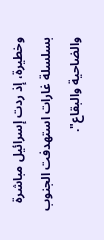وخطيرة، إذ ردت إسرائيل مباشرة بسلسلة غارات استهدفت الجنوب والضاحية والبقاع".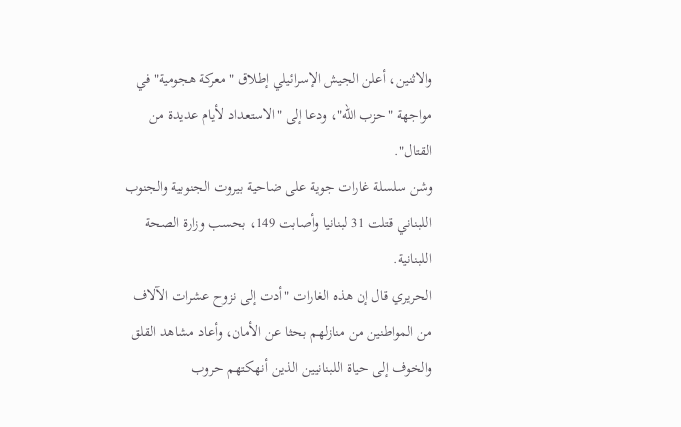والاثنين، أعلن الجيش الإسرائيلي إطلاق "معركة هجومية" في مواجهة "حزب الله"، ودعا إلى "الاستعداد لأيام عديدة من القتال".
وشن سلسلة غارات جوية على ضاحية بيروت الجنوبية والجنوب اللبناني قتلت 31 لبنانيا وأصابت 149، بحسب وزارة الصحة اللبنانية.
الحريري قال إن هذه الغارات "أدت إلى نزوح عشرات الآلاف من المواطنين من منازلهم بحثا عن الأمان، وأعاد مشاهد القلق والخوف إلى حياة اللبنانيين الذين أنهكتهم حروب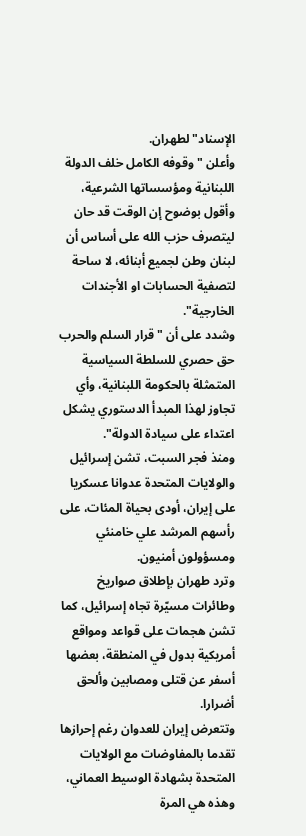الإسناد" لطهران.
وأعلن "وقوفه الكامل خلف الدولة اللبنانية ومؤسساتها الشرعية، وأقول بوضوح إن الوقت قد حان ليتصرف حزب الله على أساس أن لبنان وطن لجميع أبنائه، لا ساحة لتصفية الحسابات او الأجندات الخارجية".
وشدد على أن "قرار السلم والحرب حق حصري للسلطة السياسية المتمثلة بالحكومة اللبنانية، وأي تجاوز لهذا المبدأ الدستوري يشكل اعتداء على سيادة الدولة".
ومنذ فجر السبت، تشن إسرائيل والولايات المتحدة عدوانا عسكريا على إيران، أودى بحياة المئات، على رأسهم المرشد علي خامنئي ومسؤولون أمنيون.
وترد طهران بإطلاق صواريخ وطائرات مسيّرة تجاه إسرائيل، كما تشن هجمات على قواعد ومواقع أمريكية بدول في المنطقة، بعضها أسفر عن قتلى ومصابين وألحق أضرارا.
وتتعرض إيران للعدوان رغم إحرازها تقدما بالمفاوضات مع الولايات المتحدة بشهادة الوسيط العماني، وهذه هي المرة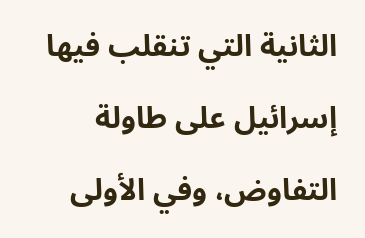الثانية التي تنقلب فيها إسرائيل على طاولة التفاوض، وفي الأولى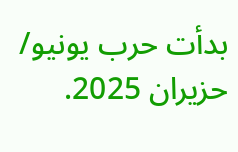بدأت حرب يونيو/ حزيران 2025.